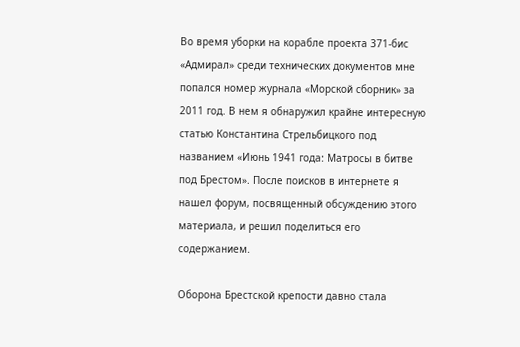Во время уборки на корабле проекта 371-бис «Адмирал» среди технических документов мне попался номер журнала «Морской сборник» за 2011 год. В нем я обнаружил крайне интересную статью Константина Стрельбицкого под названием «Июнь 1941 года: Матросы в битве под Брестом». После поисков в интернете я нашел форум, посвященный обсуждению этого материала, и решил поделиться его содержанием.

Оборона Брестской крепости давно стала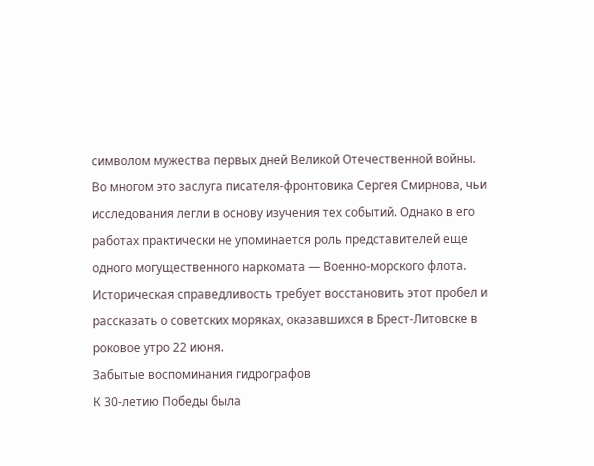символом мужества первых дней Великой Отечественной войны. Во многом это заслуга писателя-фронтовика Сергея Смирнова, чьи исследования легли в основу изучения тех событий. Однако в его работах практически не упоминается роль представителей еще одного могущественного наркомата — Военно-морского флота. Историческая справедливость требует восстановить этот пробел и рассказать о советских моряках, оказавшихся в Брест-Литовске в роковое утро 22 июня.
Забытые воспоминания гидрографов
К 30-летию Победы была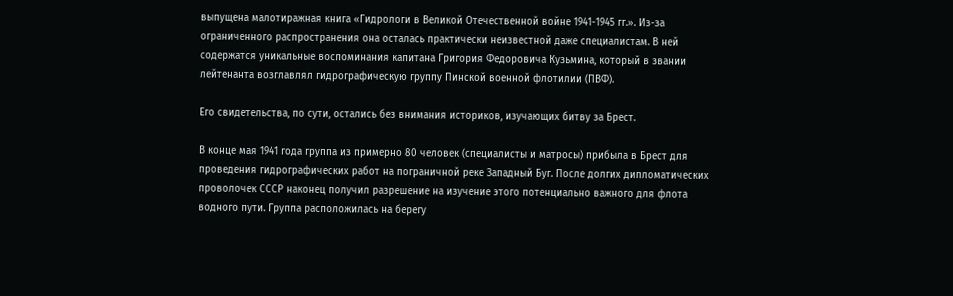выпущена малотиражная книга «Гидрологи в Великой Отечественной войне 1941-1945 гг.». Из-за ограниченного распространения она осталась практически неизвестной даже специалистам. В ней содержатся уникальные воспоминания капитана Григория Федоровича Кузьмина, который в звании лейтенанта возглавлял гидрографическую группу Пинской военной флотилии (ПВФ).

Его свидетельства, по сути, остались без внимания историков, изучающих битву за Брест.

В конце мая 1941 года группа из примерно 80 человек (специалисты и матросы) прибыла в Брест для проведения гидрографических работ на пограничной реке Западный Буг. После долгих дипломатических проволочек СССР наконец получил разрешение на изучение этого потенциально важного для флота водного пути. Группа расположилась на берегу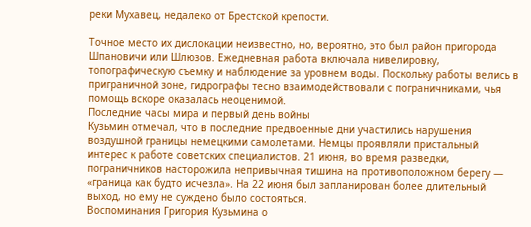реки Мухавец, недалеко от Брестской крепости.

Точное место их дислокации неизвестно, но, вероятно, это был район пригорода Шпановичи или Шлюзов. Ежедневная работа включала нивелировку, топографическую съемку и наблюдение за уровнем воды. Поскольку работы велись в приграничной зоне, гидрографы тесно взаимодействовали с пограничниками, чья помощь вскоре оказалась неоценимой.
Последние часы мира и первый день войны
Кузьмин отмечал, что в последние предвоенные дни участились нарушения воздушной границы немецкими самолетами. Немцы проявляли пристальный интерес к работе советских специалистов. 21 июня, во время разведки, пограничников насторожила непривычная тишина на противоположном берегу — «граница как будто исчезла». На 22 июня был запланирован более длительный выход, но ему не суждено было состояться.
Воспоминания Григория Кузьмина о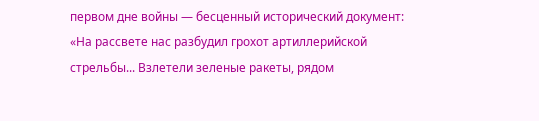первом дне войны — бесценный исторический документ: «На рассвете нас разбудил грохот артиллерийской стрельбы... Взлетели зеленые ракеты, рядом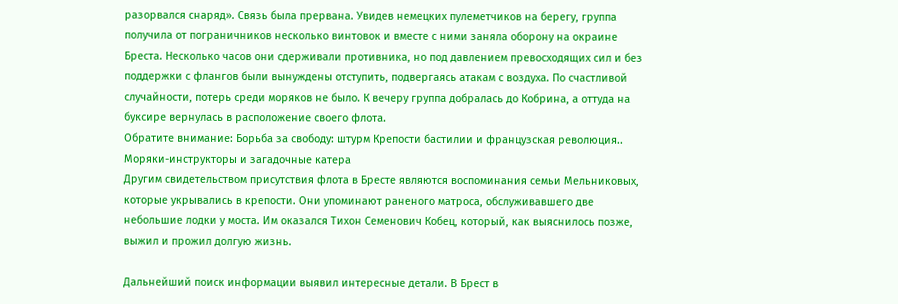разорвался снаряд». Связь была прервана. Увидев немецких пулеметчиков на берегу, группа получила от пограничников несколько винтовок и вместе с ними заняла оборону на окраине Бреста. Несколько часов они сдерживали противника, но под давлением превосходящих сил и без поддержки с флангов были вынуждены отступить, подвергаясь атакам с воздуха. По счастливой случайности, потерь среди моряков не было. К вечеру группа добралась до Кобрина, а оттуда на буксире вернулась в расположение своего флота.
Обратите внимание: Борьба за свободу: штурм Крепости бастилии и французская революция..
Моряки-инструкторы и загадочные катера
Другим свидетельством присутствия флота в Бресте являются воспоминания семьи Мельниковых, которые укрывались в крепости. Они упоминают раненого матроса, обслуживавшего две небольшие лодки у моста. Им оказался Тихон Семенович Кобец, который, как выяснилось позже, выжил и прожил долгую жизнь.

Дальнейший поиск информации выявил интересные детали. В Брест в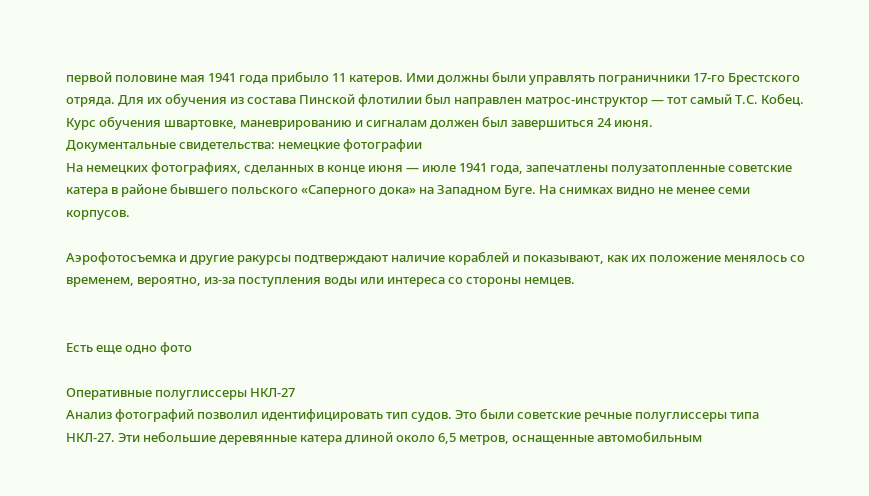первой половине мая 1941 года прибыло 11 катеров. Ими должны были управлять пограничники 17-го Брестского отряда. Для их обучения из состава Пинской флотилии был направлен матрос-инструктор — тот самый Т.С. Кобец. Курс обучения швартовке, маневрированию и сигналам должен был завершиться 24 июня.
Документальные свидетельства: немецкие фотографии
На немецких фотографиях, сделанных в конце июня — июле 1941 года, запечатлены полузатопленные советские катера в районе бывшего польского «Саперного дока» на Западном Буге. На снимках видно не менее семи корпусов.

Аэрофотосъемка и другие ракурсы подтверждают наличие кораблей и показывают, как их положение менялось со временем, вероятно, из-за поступления воды или интереса со стороны немцев.


Есть еще одно фото

Оперативные полуглиссеры НКЛ-27
Анализ фотографий позволил идентифицировать тип судов. Это были советские речные полуглиссеры типа НКЛ-27. Эти небольшие деревянные катера длиной около 6,5 метров, оснащенные автомобильным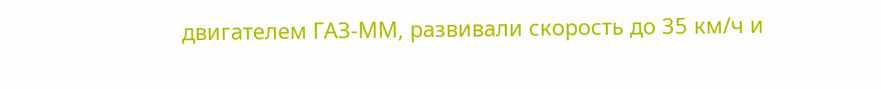двигателем ГАЗ-ММ, развивали скорость до 35 км/ч и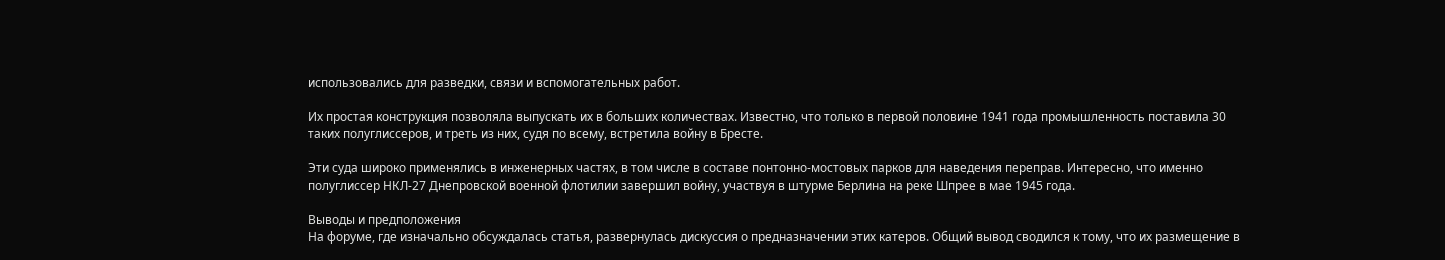использовались для разведки, связи и вспомогательных работ.

Их простая конструкция позволяла выпускать их в больших количествах. Известно, что только в первой половине 1941 года промышленность поставила 30 таких полуглиссеров, и треть из них, судя по всему, встретила войну в Бресте.

Эти суда широко применялись в инженерных частях, в том числе в составе понтонно-мостовых парков для наведения переправ. Интересно, что именно полуглиссер НКЛ-27 Днепровской военной флотилии завершил войну, участвуя в штурме Берлина на реке Шпрее в мае 1945 года.

Выводы и предположения
На форуме, где изначально обсуждалась статья, развернулась дискуссия о предназначении этих катеров. Общий вывод сводился к тому, что их размещение в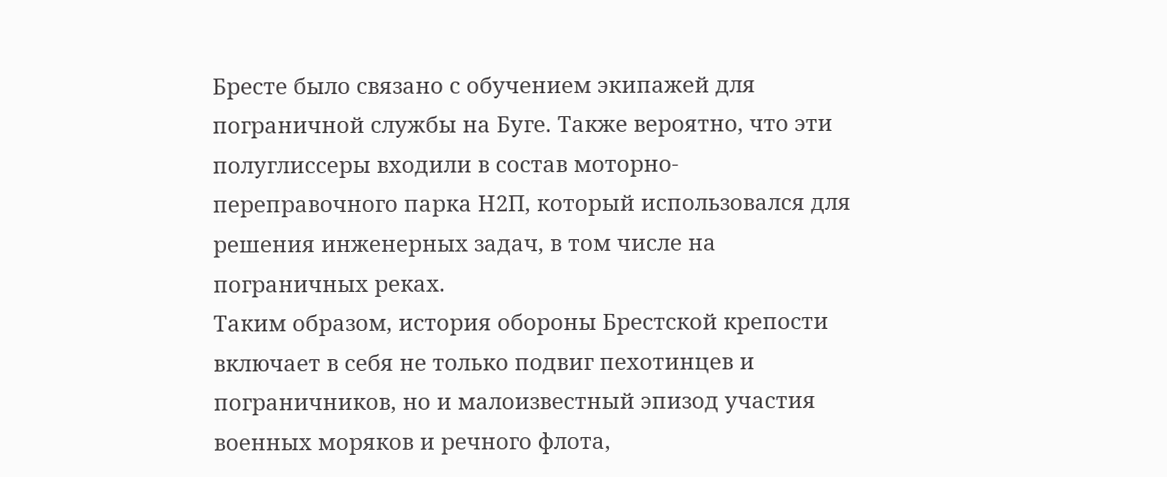Бресте было связано с обучением экипажей для пограничной службы на Буге. Также вероятно, что эти полуглиссеры входили в состав моторно-переправочного парка Н2П, который использовался для решения инженерных задач, в том числе на пограничных реках.
Таким образом, история обороны Брестской крепости включает в себя не только подвиг пехотинцев и пограничников, но и малоизвестный эпизод участия военных моряков и речного флота,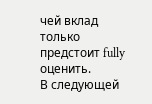чей вклад только предстоит fully оценить.
В следующей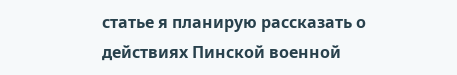статье я планирую рассказать о действиях Пинской военной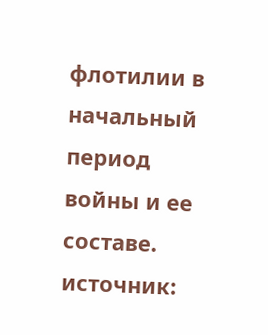флотилии в начальный период войны и ее составе.
источник: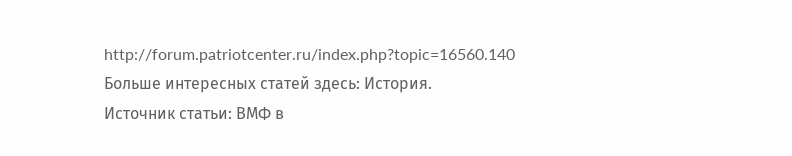http://forum.patriotcenter.ru/index.php?topic=16560.140
Больше интересных статей здесь: История.
Источник статьи: ВМФ в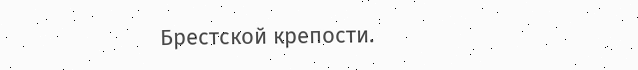Брестской крепости.